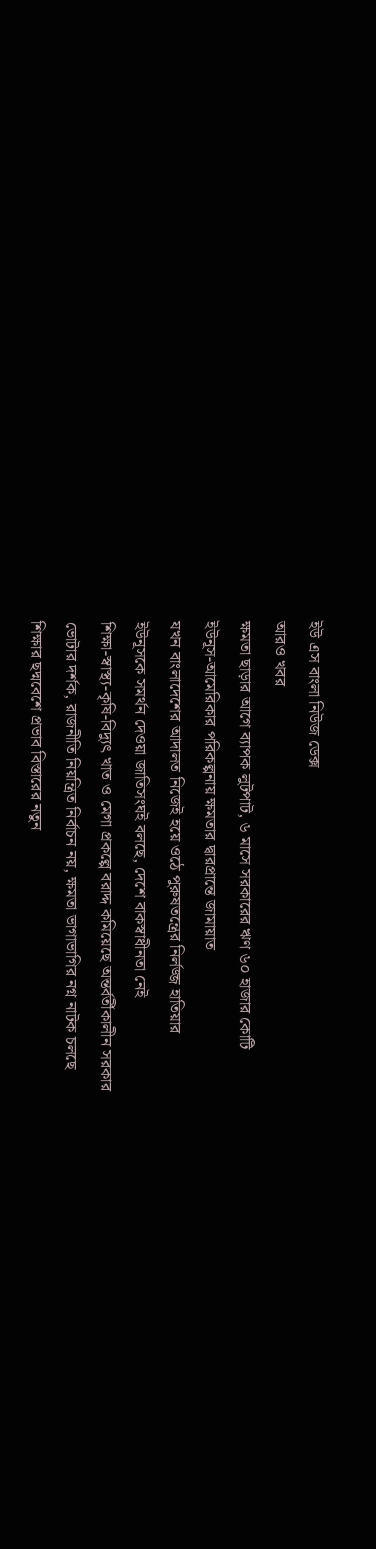ইউ এস বাংলা নিউজ ডেক্স
আরও খবর
ক্ষমতা ছাড়ার আগে ব্যাপক লুটপাট, ৬ মাসে সরকারের ঋণ ৬০ হাজার কোটি
ইউনূস-আমেরিকার পরিকল্পনায় ক্ষমতার দ্বারপ্রান্তে জামায়াত
যখন বাংলাদেশের আদালত নিজেই হয়ে ওঠে পুরুষতন্ত্রের নির্লজ্জ হাতিয়ার
ইউনূসকে সমর্থন দেওয়া জাতিসংঘই বলছে, দেশে বাকস্বাধীনতা নেই
শিক্ষা-স্বাস্থ্য-কৃষি-বিদ্যুৎ খাত ও মেগা প্রকল্পে বরাদ্দ কমিয়েছে অন্তর্বর্তীকালীন সরকার
ভোটার দর্শক, রাজনীতি নিয়ন্ত্রিত নির্বাচন নয়, ক্ষমতা ভাগাভাগির নগ্ন নাটক চলছে
শিক্ষার ছদ্মবেশে প্রভাব বিস্তারের নতুন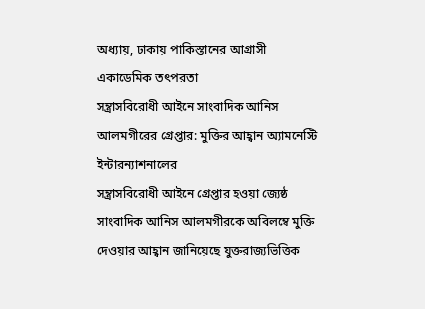অধ্যায়, ঢাকায় পাকিস্তানের আগ্রাসী একাডেমিক তৎপরতা
সন্ত্রাসবিরোধী আইনে সাংবাদিক আনিস আলমগীরের গ্রেপ্তার: মুক্তির আহ্বান অ্যামনেস্টি ইন্টারন্যাশনালের
সন্ত্রাসবিরোধী আইনে গ্রেপ্তার হওয়া জ্যেষ্ঠ সাংবাদিক আনিস আলমগীরকে অবিলম্বে মুক্তি দেওয়ার আহ্বান জানিয়েছে যুক্তরাজ্যভিত্তিক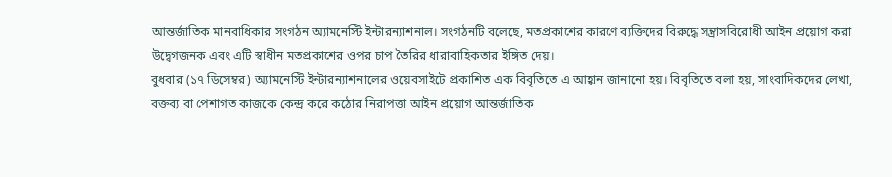আন্তর্জাতিক মানবাধিকার সংগঠন অ্যামনেস্টি ইন্টারন্যাশনাল। সংগঠনটি বলেছে, মতপ্রকাশের কারণে ব্যক্তিদের বিরুদ্ধে সন্ত্রাসবিরোধী আইন প্রয়োগ করা উদ্বেগজনক এবং এটি স্বাধীন মতপ্রকাশের ওপর চাপ তৈরির ধারাবাহিকতার ইঙ্গিত দেয়।
বুধবার (১৭ ডিসেম্বর) অ্যামনেস্টি ইন্টারন্যাশনালের ওয়েবসাইটে প্রকাশিত এক বিবৃতিতে এ আহ্বান জানানো হয়। বিবৃতিতে বলা হয়, সাংবাদিকদের লেখা, বক্তব্য বা পেশাগত কাজকে কেন্দ্র করে কঠোর নিরাপত্তা আইন প্রয়োগ আন্তর্জাতিক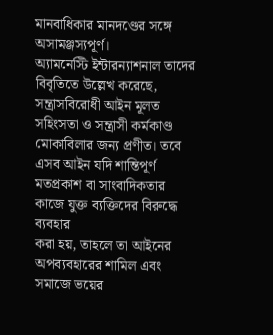মানবাধিকার মানদণ্ডের সঙ্গে অসামঞ্জস্যপূর্ণ।
অ্যামনেস্টি ইন্টারন্যাশনাল তাদের বিবৃতিতে উল্লেখ করেছে, সন্ত্রাসবিরোধী আইন মূলত সহিংসতা ও সন্ত্রাসী কর্মকাণ্ড মোকাবিলার জন্য প্রণীত। তবে এসব আইন যদি শান্তিপূর্ণ মতপ্রকাশ বা সাংবাদিকতার কাজে যুক্ত ব্যক্তিদের বিরুদ্ধে ব্যবহার
করা হয়, তাহলে তা আইনের অপব্যবহারের শামিল এবং সমাজে ভয়ের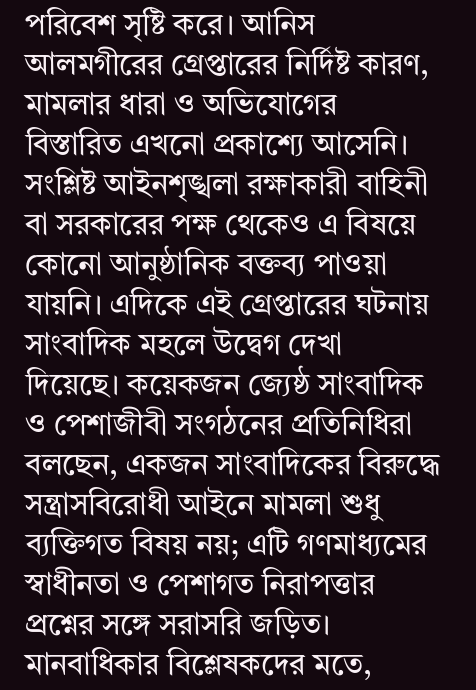পরিবেশ সৃষ্টি করে। আনিস আলমগীরের গ্রেপ্তারের নির্দিষ্ট কারণ, মামলার ধারা ও অভিযোগের বিস্তারিত এখনো প্রকাশ্যে আসেনি। সংশ্লিষ্ট আইনশৃঙ্খলা রক্ষাকারী বাহিনী বা সরকারের পক্ষ থেকেও এ বিষয়ে কোনো আনুষ্ঠানিক বক্তব্য পাওয়া যায়নি। এদিকে এই গ্রেপ্তারের ঘটনায় সাংবাদিক মহলে উদ্বেগ দেখা দিয়েছে। কয়েকজন জ্যেষ্ঠ সাংবাদিক ও পেশাজীবী সংগঠনের প্রতিনিধিরা বলছেন, একজন সাংবাদিকের বিরুদ্ধে সন্ত্রাসবিরোধী আইনে মামলা শুধু ব্যক্তিগত বিষয় নয়; এটি গণমাধ্যমের স্বাধীনতা ও পেশাগত নিরাপত্তার প্রশ্নের সঙ্গে সরাসরি জড়িত। মানবাধিকার বিশ্লেষকদের মতে,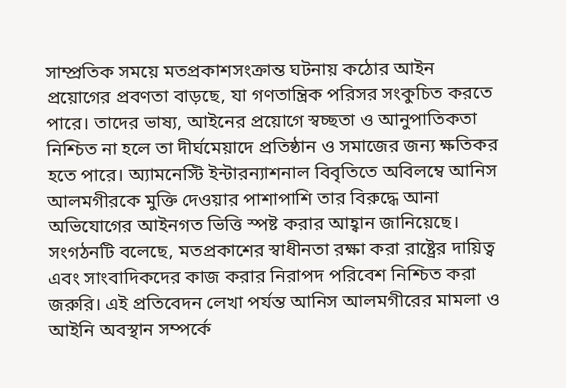সাম্প্রতিক সময়ে মতপ্রকাশসংক্রান্ত ঘটনায় কঠোর আইন প্রয়োগের প্রবণতা বাড়ছে, যা গণতান্ত্রিক পরিসর সংকুচিত করতে পারে। তাদের ভাষ্য, আইনের প্রয়োগে স্বচ্ছতা ও আনুপাতিকতা
নিশ্চিত না হলে তা দীর্ঘমেয়াদে প্রতিষ্ঠান ও সমাজের জন্য ক্ষতিকর হতে পারে। অ্যামনেস্টি ইন্টারন্যাশনাল বিবৃতিতে অবিলম্বে আনিস আলমগীরকে মুক্তি দেওয়ার পাশাপাশি তার বিরুদ্ধে আনা অভিযোগের আইনগত ভিত্তি স্পষ্ট করার আহ্বান জানিয়েছে। সংগঠনটি বলেছে, মতপ্রকাশের স্বাধীনতা রক্ষা করা রাষ্ট্রের দায়িত্ব এবং সাংবাদিকদের কাজ করার নিরাপদ পরিবেশ নিশ্চিত করা জরুরি। এই প্রতিবেদন লেখা পর্যন্ত আনিস আলমগীরের মামলা ও আইনি অবস্থান সম্পর্কে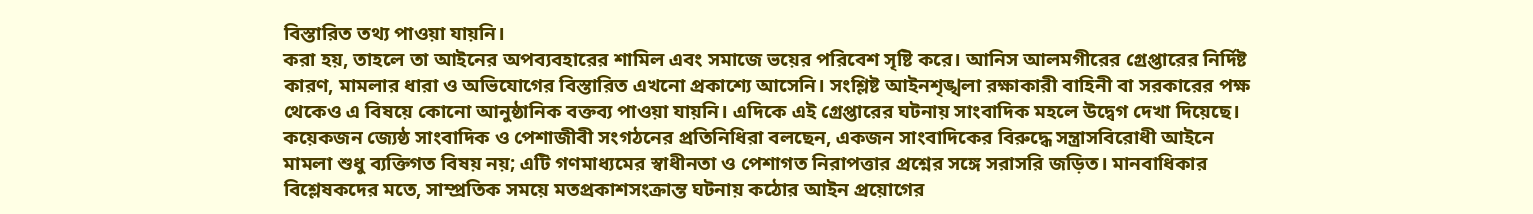বিস্তারিত তথ্য পাওয়া যায়নি।
করা হয়, তাহলে তা আইনের অপব্যবহারের শামিল এবং সমাজে ভয়ের পরিবেশ সৃষ্টি করে। আনিস আলমগীরের গ্রেপ্তারের নির্দিষ্ট কারণ, মামলার ধারা ও অভিযোগের বিস্তারিত এখনো প্রকাশ্যে আসেনি। সংশ্লিষ্ট আইনশৃঙ্খলা রক্ষাকারী বাহিনী বা সরকারের পক্ষ থেকেও এ বিষয়ে কোনো আনুষ্ঠানিক বক্তব্য পাওয়া যায়নি। এদিকে এই গ্রেপ্তারের ঘটনায় সাংবাদিক মহলে উদ্বেগ দেখা দিয়েছে। কয়েকজন জ্যেষ্ঠ সাংবাদিক ও পেশাজীবী সংগঠনের প্রতিনিধিরা বলছেন, একজন সাংবাদিকের বিরুদ্ধে সন্ত্রাসবিরোধী আইনে মামলা শুধু ব্যক্তিগত বিষয় নয়; এটি গণমাধ্যমের স্বাধীনতা ও পেশাগত নিরাপত্তার প্রশ্নের সঙ্গে সরাসরি জড়িত। মানবাধিকার বিশ্লেষকদের মতে, সাম্প্রতিক সময়ে মতপ্রকাশসংক্রান্ত ঘটনায় কঠোর আইন প্রয়োগের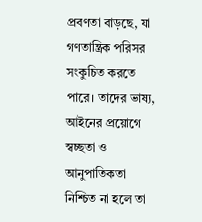প্রবণতা বাড়ছে, যা গণতান্ত্রিক পরিসর সংকুচিত করতে পারে। তাদের ভাষ্য, আইনের প্রয়োগে স্বচ্ছতা ও আনুপাতিকতা
নিশ্চিত না হলে তা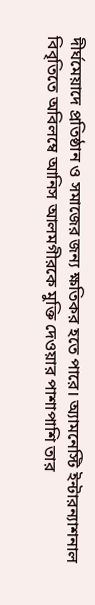দীর্ঘমেয়াদে প্রতিষ্ঠান ও সমাজের জন্য ক্ষতিকর হতে পারে। অ্যামনেস্টি ইন্টারন্যাশনাল বিবৃতিতে অবিলম্বে আনিস আলমগীরকে মুক্তি দেওয়ার পাশাপাশি তার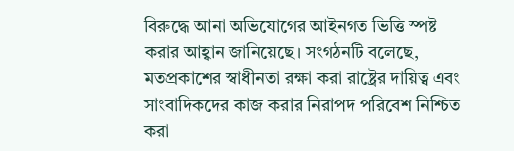বিরুদ্ধে আনা অভিযোগের আইনগত ভিত্তি স্পষ্ট করার আহ্বান জানিয়েছে। সংগঠনটি বলেছে, মতপ্রকাশের স্বাধীনতা রক্ষা করা রাষ্ট্রের দায়িত্ব এবং সাংবাদিকদের কাজ করার নিরাপদ পরিবেশ নিশ্চিত করা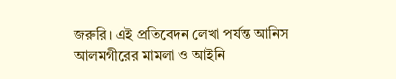জরুরি। এই প্রতিবেদন লেখা পর্যন্ত আনিস আলমগীরের মামলা ও আইনি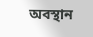অবস্থান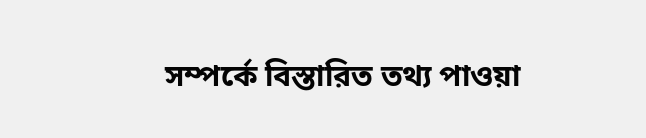সম্পর্কে বিস্তারিত তথ্য পাওয়া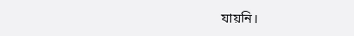যায়নি।